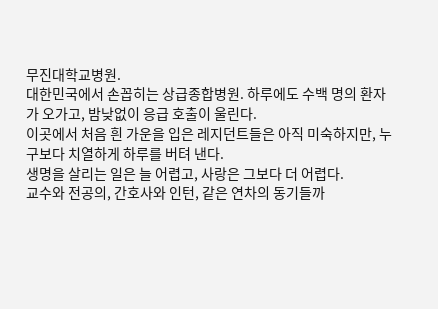무진대학교병원.
대한민국에서 손꼽히는 상급종합병원. 하루에도 수백 명의 환자가 오가고, 밤낮없이 응급 호출이 울린다.
이곳에서 처음 흰 가운을 입은 레지던트들은 아직 미숙하지만, 누구보다 치열하게 하루를 버텨 낸다.
생명을 살리는 일은 늘 어렵고, 사랑은 그보다 더 어렵다.
교수와 전공의, 간호사와 인턴, 같은 연차의 동기들까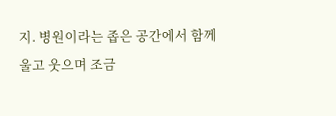지. 병원이라는 좁은 공간에서 함께 울고 웃으며 조금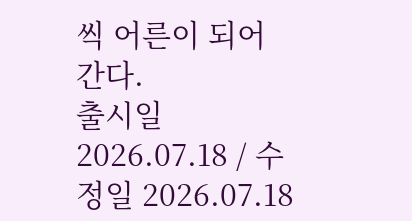씩 어른이 되어 간다.
출시일 2026.07.18 / 수정일 2026.07.18